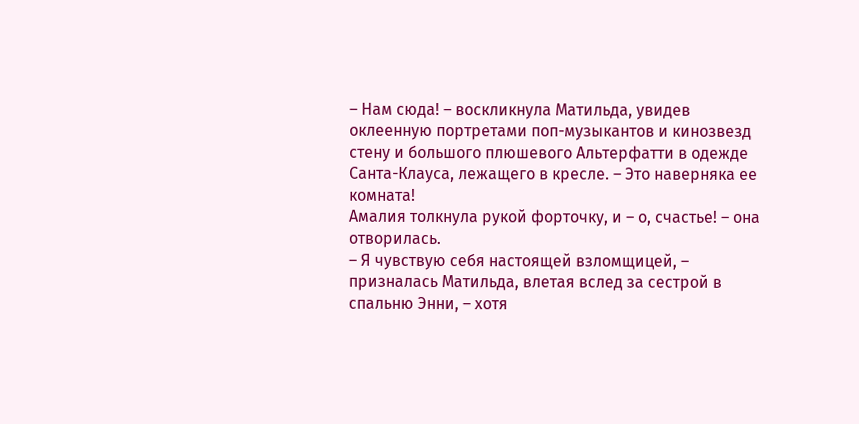– Нам сюда! – воскликнула Матильда, увидев оклеенную портретами поп-музыкантов и кинозвезд стену и большого плюшевого Альтерфатти в одежде Санта-Клауса, лежащего в кресле. – Это наверняка ее комната!
Амалия толкнула рукой форточку, и – о, счастье! – она отворилась.
– Я чувствую себя настоящей взломщицей, – призналась Матильда, влетая вслед за сестрой в спальню Энни, – хотя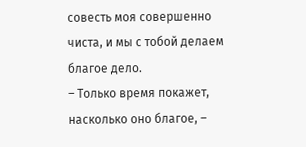совесть моя совершенно чиста, и мы с тобой делаем благое дело.
– Только время покажет, насколько оно благое, –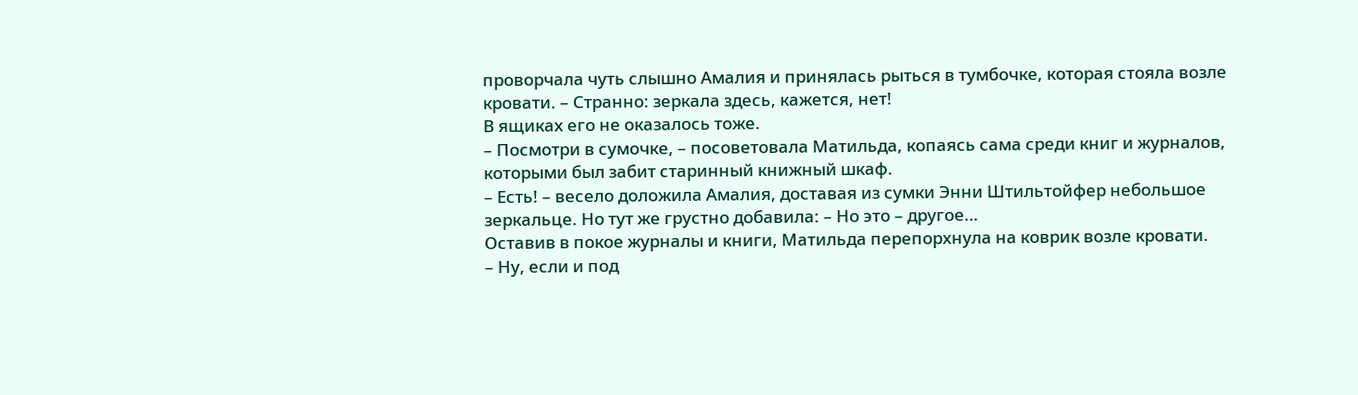проворчала чуть слышно Амалия и принялась рыться в тумбочке, которая стояла возле кровати. – Странно: зеркала здесь, кажется, нет!
В ящиках его не оказалось тоже.
– Посмотри в сумочке, – посоветовала Матильда, копаясь сама среди книг и журналов, которыми был забит старинный книжный шкаф.
– Есть! – весело доложила Амалия, доставая из сумки Энни Штильтойфер небольшое зеркальце. Но тут же грустно добавила: – Но это – другое…
Оставив в покое журналы и книги, Матильда перепорхнула на коврик возле кровати.
– Ну, если и под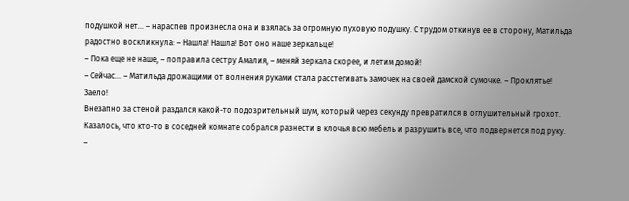подушкой нет… – нараспев произнесла она и взялась за огромную пуховую подушку. С трудом откинув ее в сторону, Матильда радостно воскликнула: – Нашла! Нашла! Вот оно наше зеркальце!
– Пока еще не наше, – поправила сестру Амалия, – меняй зеркала скорее, и летим домой!
– Сейчас… – Матильда дрожащими от волнения руками стала расстегивать замочек на своей дамской сумочке. – Проклятье! Заело!
Внезапно за стеной раздался какой-то подозрительный шум, который через секунду превратился в оглушительный грохот. Казалось, что кто-то в соседней комнате собрался разнести в клочья всю мебель и разрушить все, что подвернется под руку.
–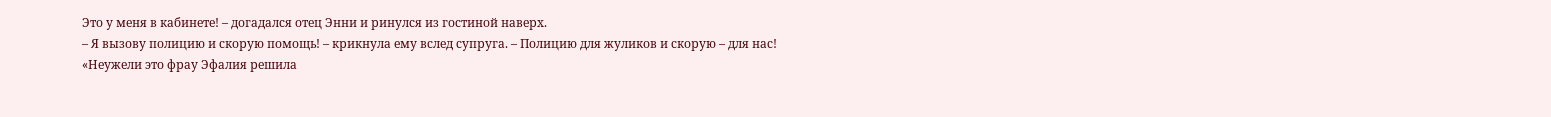Это у меня в кабинете! – догадался отец Энни и ринулся из гостиной наверх.
– Я вызову полицию и скорую помощь! – крикнула ему вслед супруга. – Полицию для жуликов и скорую – для нас!
«Неужели это фрау Эфалия решила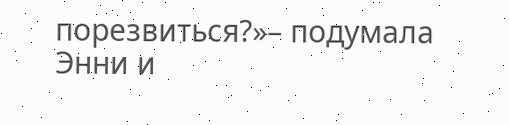порезвиться?»– подумала Энни и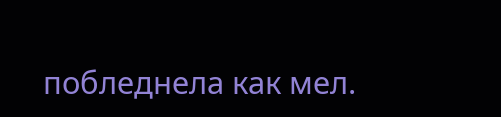побледнела как мел.